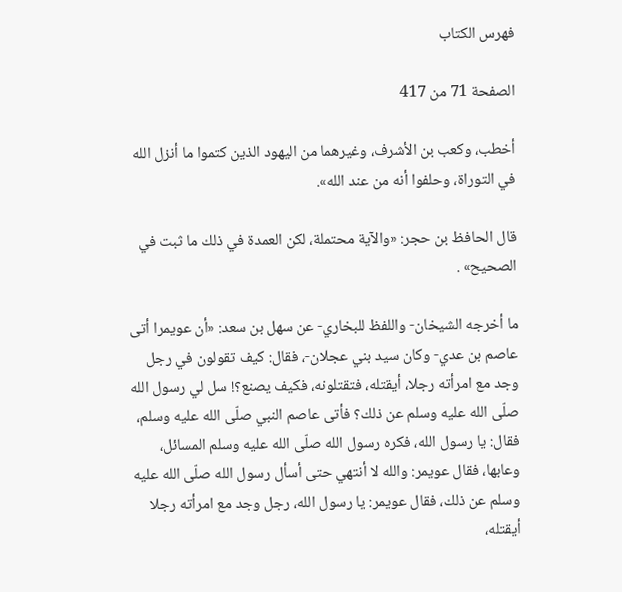فهرس الكتاب

الصفحة 71 من 417

أخطب، وكعب بن الأشرف، وغيرهما من اليهود الذين كتموا ما أنزل الله في التوراة، وحلفوا أنه من عند الله».

قال الحافظ بن حجر: «والآية محتملة، لكن العمدة في ذلك ما ثبت في الصحيح» .

ما أخرجه الشيخان- واللفظ للبخاري- عن سهل بن سعد: «أن عويمرا أتى عاصم بن عدي- وكان سيد بني عجلان-، فقال: كيف تقولون في رجل وجد مع امرأته رجلا، أيقتله، فتقتلونه، فكيف يصنع؟! سل لي رسول الله صلّى الله عليه وسلم عن ذلك؟ فأتى عاصم النبي صلّى الله عليه وسلم، فقال: يا رسول الله، فكره رسول الله صلّى الله عليه وسلم المسائل، وعابها، فقال عويمر: والله لا أنتهي حتى أسأل رسول الله صلّى الله عليه وسلم عن ذلك، فقال عويمر: يا رسول الله، رجل وجد مع امرأته رجلا أيقتله،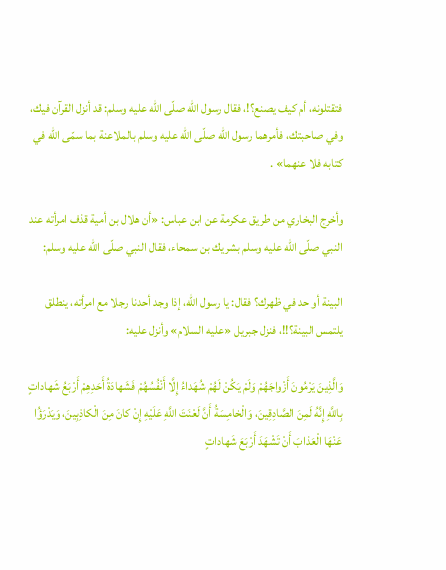فتقتلونه، أم كيف يصنع؟!، فقال رسول الله صلّى الله عليه وسلم: قد أنزل القرآن فيك، وفي صاحبتك، فأمرهما رسول الله صلّى الله عليه وسلم بالملاعنة بما سمّى الله في كتابه فلا عنهما» .

وأخرج البخاري من طريق عكرمة عن ابن عباس: «أن هلال بن أمية قذف امرأته عند النبي صلّى الله عليه وسلم بشريك بن سمحاء، فقال النبي صلّى الله عليه وسلم:

البينة أو حد في ظهرك؟ فقال: يا رسول الله، إذا وجد أحدنا رجلا مع امرأته، ينطلق يلتمس البينة؟!!، فنزل جبريل «عليه السلام» وأنزل عليه:

وَالَّذِينَ يَرْمُونَ أَزْواجَهُمْ وَلَمْ يَكُنْ لَهُمْ شُهَداءُ إِلَّا أَنْفُسُهُمْ فَشَهادَةُ أَحَدِهِمْ أَرْبَعُ شَهاداتٍ بِاللَّهِ إِنَّهُ لَمِنَ الصَّادِقِينَ، وَالْخامِسَةُ أَنَّ لَعْنَتَ اللَّهِ عَلَيْهِ إِنْ كانَ مِنَ الْكاذِبِينَ، وَيَدْرَؤُا عَنْهَا الْعَذابَ أَنْ تَشْهَدَ أَرْبَعَ شَهاداتٍ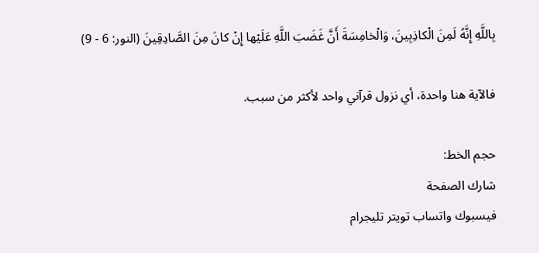بِاللَّهِ إِنَّهُ لَمِنَ الْكاذِبِينَ، وَالْخامِسَةَ أَنَّ غَضَبَ اللَّهِ عَلَيْها إِنْ كانَ مِنَ الصَّادِقِينَ (النور: 6 - 9)

فالآية هنا واحدة، أي نزول قرآني واحد لأكثر من سبب.

حجم الخط:
شارك الصفحة
فيسبوك واتساب تويتر تليجرام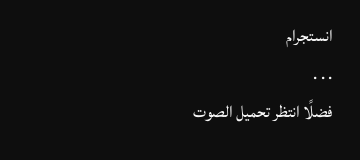انستجرام
. . .
فضلًا انتظر تحميل الصوت